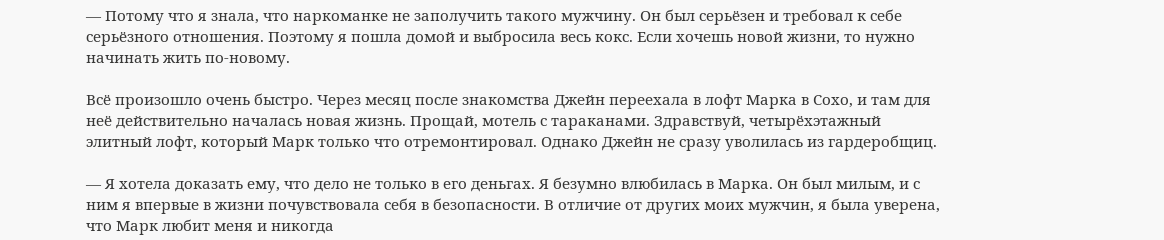— Потому что я знала, что наркоманке не заполучить такого мужчину. Он был серьёзен и требовал к себе серьёзного отношения. Поэтому я пошла домой и выбросила весь кокс. Если хочешь новой жизни, то нужно начинать жить по-новому.

Всё произошло очень быстро. Через месяц после знакомства Джейн переехала в лофт Марка в Сохо, и там для неё действительно началась новая жизнь. Прощай, мотель с тараканами. Здравствуй, четырёхэтажный элитный лофт, который Марк только что отремонтировал. Однако Джейн не сразу уволилась из гардеробщиц.

— Я хотела доказать ему, что дело не только в его деньгах. Я безумно влюбилась в Марка. Он был милым, и с ним я впервые в жизни почувствовала себя в безопасности. В отличие от других моих мужчин, я была уверена, что Марк любит меня и никогда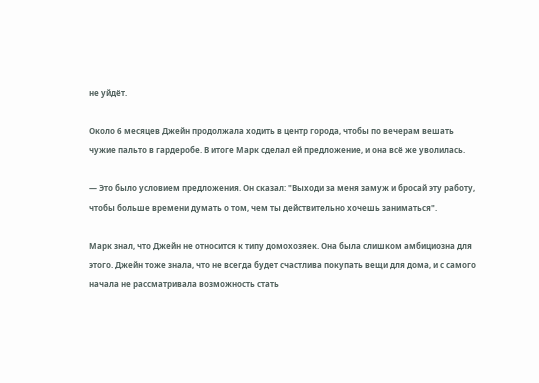не уйдёт.

Около 6 месяцев Джейн продолжала ходить в центр города, чтобы по вечерам вешать чужие пальто в гардеробе. В итоге Марк сделал ей предложение, и она всё же уволилась.

— Это было условием предложения. Он сказал: "Выходи за меня замуж и бросай эту работу, чтобы больше времени думать о том, чем ты действительно хочешь заниматься".

Марк знал, что Джейн не относится к типу домохозяек. Она была слишком амбициозна для этого. Джейн тоже знала, что не всегда будет счастлива покупать вещи для дома, и с самого начала не рассматривала возможность стать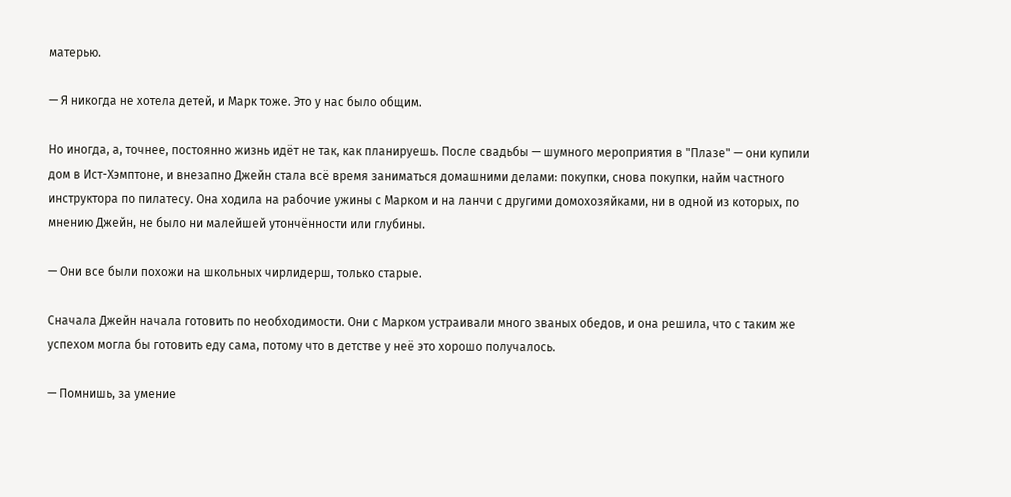матерью.

— Я никогда не хотела детей, и Марк тоже. Это у нас было общим.

Но иногда, а, точнее, постоянно жизнь идёт не так, как планируешь. После свадьбы — шумного мероприятия в "Плазе" — они купили дом в Ист-Хэмптоне, и внезапно Джейн стала всё время заниматься домашними делами: покупки, снова покупки, найм частного инструктора по пилатесу. Она ходила на рабочие ужины с Марком и на ланчи с другими домохозяйками, ни в одной из которых, по мнению Джейн, не было ни малейшей утончённости или глубины.

— Они все были похожи на школьных чирлидерш, только старые.

Сначала Джейн начала готовить по необходимости. Они с Марком устраивали много званых обедов, и она решила, что с таким же успехом могла бы готовить еду сама, потому что в детстве у неё это хорошо получалось.

— Помнишь, за умение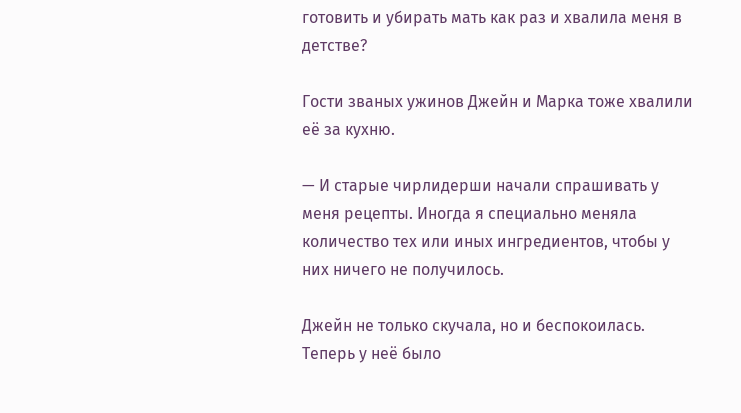готовить и убирать мать как раз и хвалила меня в детстве?

Гости званых ужинов Джейн и Марка тоже хвалили её за кухню.

— И старые чирлидерши начали спрашивать у меня рецепты. Иногда я специально меняла количество тех или иных ингредиентов, чтобы у них ничего не получилось.

Джейн не только скучала, но и беспокоилась. Теперь у неё было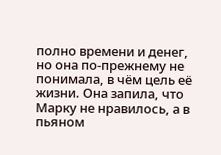полно времени и денег, но она по-прежнему не понимала, в чём цель её жизни. Она запила, что Марку не нравилось, а в пьяном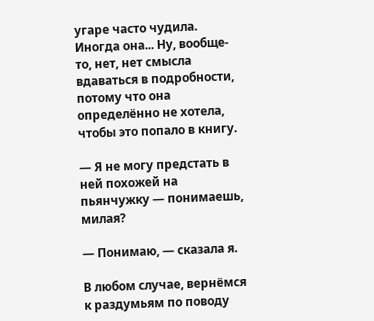угаре часто чудила. Иногда она... Ну, вообще-то, нет, нет смысла вдаваться в подробности, потому что она определённо не хотела, чтобы это попало в книгу.

— Я не могу предстать в ней похожей на пьянчужку — понимаешь, милая?

— Понимаю, — сказала я.

В любом случае, вернёмся к раздумьям по поводу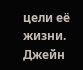цели её жизни. Джейн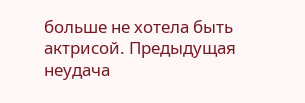больше не хотела быть актрисой. Предыдущая неудача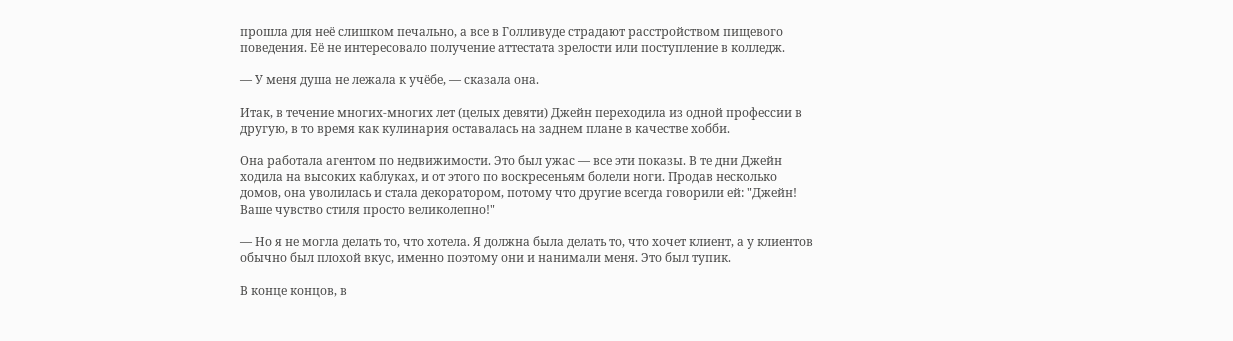прошла для неё слишком печально, а все в Голливуде страдают расстройством пищевого поведения. Её не интересовало получение аттестата зрелости или поступление в колледж.

— У меня душа не лежала к учёбе, — сказала она.

Итак, в течение многих-многих лет (целых девяти) Джейн переходила из одной профессии в другую, в то время как кулинария оставалась на заднем плане в качестве хобби.

Она работала агентом по недвижимости. Это был ужас — все эти показы. В те дни Джейн ходила на высоких каблуках, и от этого по воскресеньям болели ноги. Продав несколько домов, она уволилась и стала декоратором, потому что другие всегда говорили ей: "Джейн! Ваше чувство стиля просто великолепно!"

— Но я не могла делать то, что хотела. Я должна была делать то, что хочет клиент, а у клиентов обычно был плохой вкус, именно поэтому они и нанимали меня. Это был тупик.

В конце концов, в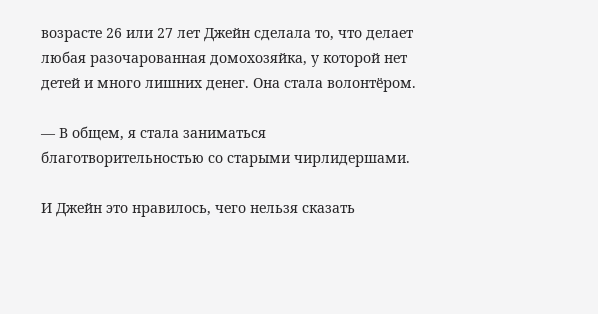возрасте 26 или 27 лет Джейн сделала то, что делает любая разочарованная домохозяйка, у которой нет детей и много лишних денег. Она стала волонтёром.

— В общем, я стала заниматься благотворительностью со старыми чирлидершами.

И Джейн это нравилось, чего нельзя сказать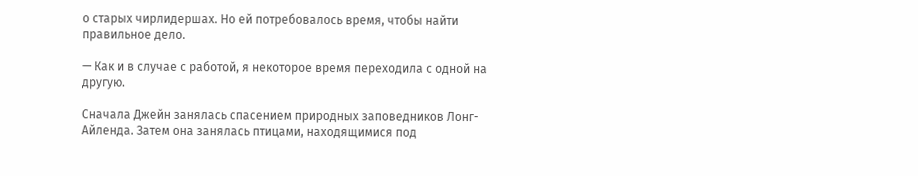о старых чирлидершах. Но ей потребовалось время, чтобы найти правильное дело.

— Как и в случае с работой, я некоторое время переходила с одной на другую.

Сначала Джейн занялась спасением природных заповедников Лонг-Айленда. Затем она занялась птицами, находящимися под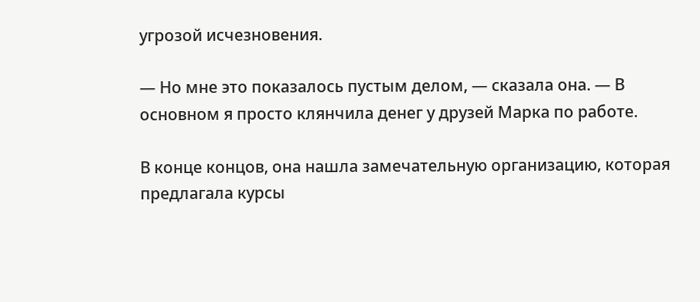угрозой исчезновения.

— Но мне это показалось пустым делом, — сказала она. — В основном я просто клянчила денег у друзей Марка по работе.

В конце концов, она нашла замечательную организацию, которая предлагала курсы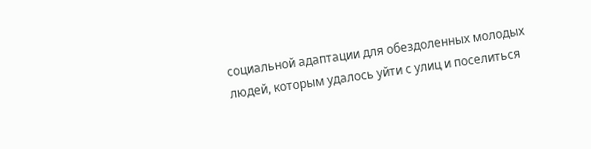социальной адаптации для обездоленных молодых людей, которым удалось уйти с улиц и поселиться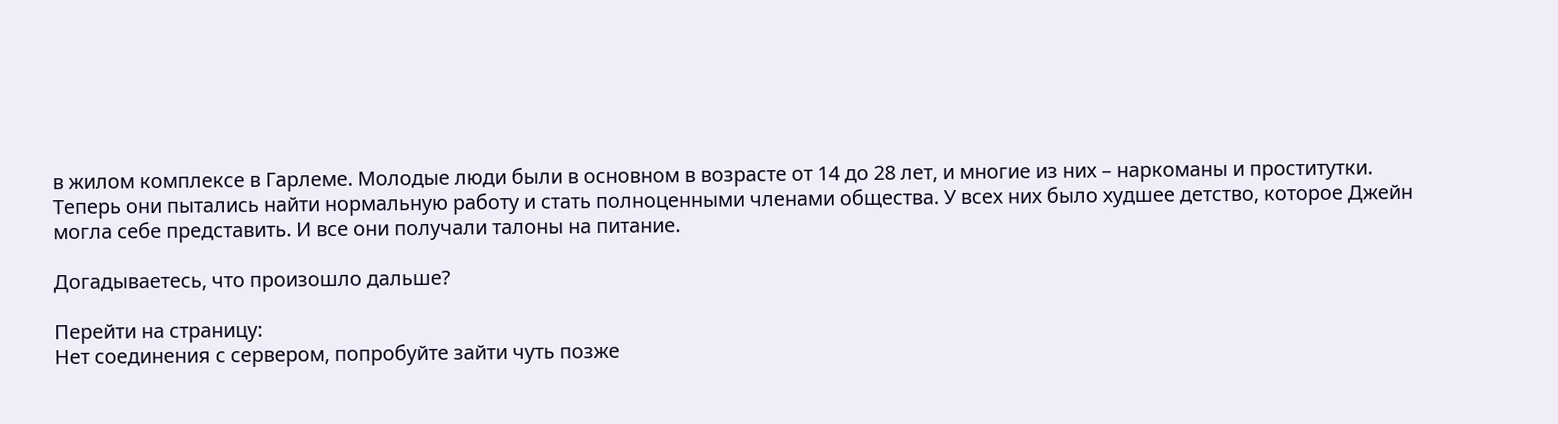в жилом комплексе в Гарлеме. Молодые люди были в основном в возрасте от 14 до 28 лет, и многие из них – наркоманы и проститутки. Теперь они пытались найти нормальную работу и стать полноценными членами общества. У всех них было худшее детство, которое Джейн могла себе представить. И все они получали талоны на питание.

Догадываетесь, что произошло дальше?

Перейти на страницу:
Нет соединения с сервером, попробуйте зайти чуть позже